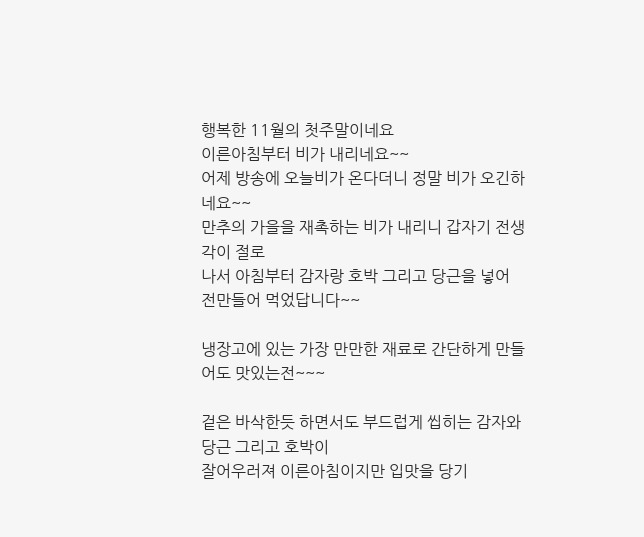행복한 11월의 첫주말이네요
이른아침부터 비가 내리네요~~
어제 방송에 오늘비가 온다더니 정말 비가 오긴하네요~~
만추의 가을을 재촉하는 비가 내리니 갑자기 전생각이 절로
나서 아침부터 감자랑 호박 그리고 당근을 넣어
전만들어 먹었답니다~~

냉장고에 있는 가장 만만한 재료로 간단하게 만들어도 맛있는전~~~

겉은 바삭한듯 하면서도 부드럽게 씹히는 감자와 당근 그리고 호박이
잘어우러져 이른아침이지만 입맛을 당기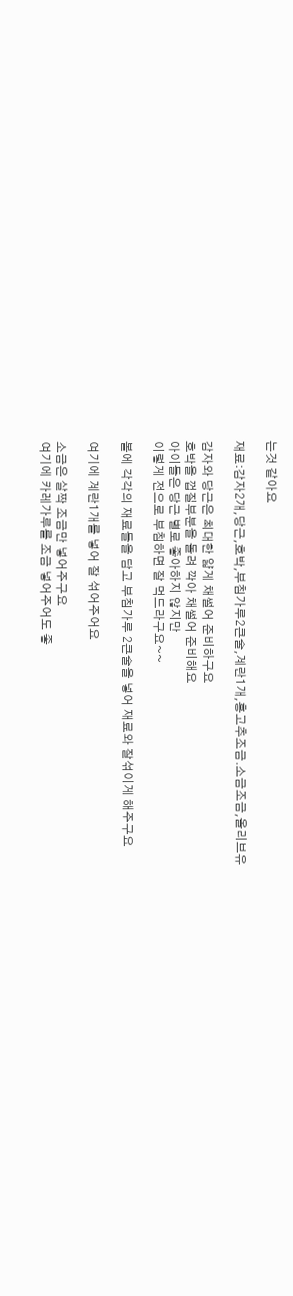는것 같아요

재료:감자2개,당근,호박,부침가루2큰술,계란1개,홍고추조금.소금조금,올리브유

감자와 당근은 최대한 얇게 채썰어 준비하구요
호박을 껍질부분을 돌려 깍아 채썰어 준비해요
아이들은 당근 별로 좋아하지 않지만
이렇게 전으로 부침하면 잘 먹드라구요~~

볼에 각각의 재료들을 담고 부침가루 2큰술을 넣어 재료와 잘섞이게 해주구요

여기에 계란1개를 넣어 잘 섞어주어요

소금은 살짝 조금만 넣어주구요
여기에 카레가루를 조금 넣어주어도 좋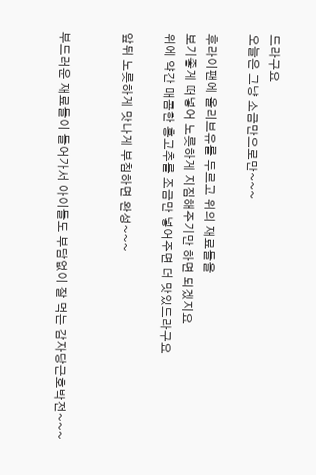드라구요
오늘은 그냥 소금만으로만~~~

후라이팬에 올리브유를 두르고 위의 재료들을
보기좋게 떠넣어 노릇하게 지짐해주기만 하면 되겠지요
위에 약간 매콤한 홍고추를 조금만 넣어주면 더 맛있드라구요

앞뒤 노릇하게 맛나게 부침하면 완성~~~


부드러운 재료들이 들어가서 아이들도 부담없이 잘 먹는 감자당근호박전~~~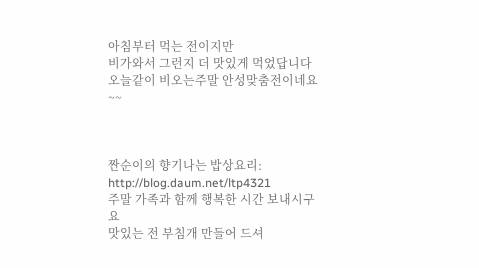아침부터 먹는 전이지만
비가와서 그런지 더 맛있게 먹었답니다
오늘같이 비오는주말 안성맞춤전이네요~~



짠순이의 향기나는 밥상요리: http://blog.daum.net/ltp4321
주말 가족과 함께 행복한 시간 보내시구요
맛있는 전 부침개 만들어 드셔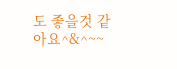도 좋을것 같아요^&^~~